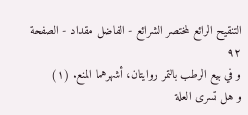التنقيح الرائع لمختصر الشرائع - الفاضل مقداد - الصفحة ٩٢
و في بيع الرطب بالتمر روايتان، أشهرهما المنع. (١)
و هل تسرى العلة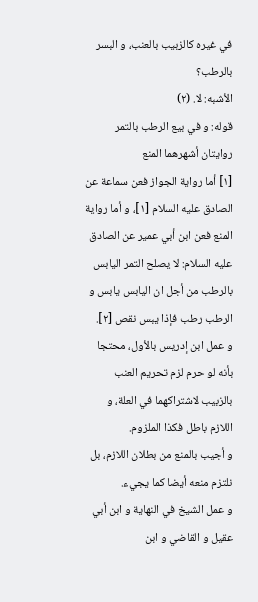في غيره كالزبيب بالعنب، و البسر بالرطب؟
الأشبه: لا. (٢)
قوله: و في بيع الرطب بالتمر روايتان أشهرهما المنع
[١] أما رواية الجواز فعن سماعة عن الصادق عليه السلام [١]، و أما رواية المنع فعن ابن أبي عمير عن الصادق عليه السلام: لا يصلح التمر اليابس بالرطب من أجل ان اليابس يابس و الرطب رطب فإذا يبس نقص [٢].
و عمل ابن إدريس بالأول، محتجا بأنه لو حرم لزم تحريم العنب بالزبيب لاشتراكهما في العلة، و اللازم باطل فكذا الملزوم.
و أجيب بالمنع من بطلان اللازم، بل نلتزم منعه أيضا كما يجيء.
و عمل الشيخ في النهاية و ابن أبي عقيل و القاضي و ابن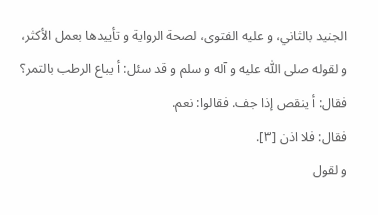الجنيد بالثاني، و عليه الفتوى، لصحة الرواية و تأييدها بعمل الأكثر، و لقوله صلى اللّٰه عليه و آله و سلم و قد سئل: أ يباع الرطب بالتمر؟ فقال: أ ينقص إذا جف. فقالوا: نعم.
فقال: فلا اذن [٣].
و لقول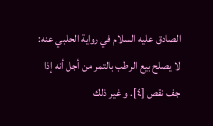الصادق عليه السلام في رواية الحلبي عنه: لا يصلح بيع الرطب بالتمر من أجل أنه إذا جف نقص [٤]. و غير ذلك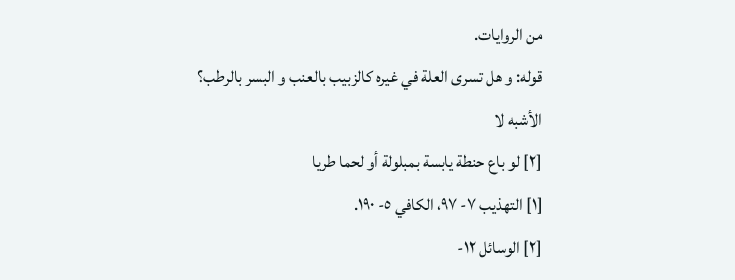من الروايات.
قوله: و هل تسرى العلة في غيره كالزبيب بالعنب و البسر بالرطب؟
الأشبه لا
[٢] لو باع حنطة يابسة بمبلولة أو لحما طريا
[١] التهذيب ٧- ٩٧، الكافي ٥- ١٩٠.
[٢] الوسائل ١٢-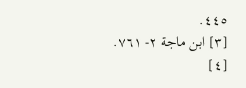٤٤٥.
[٣] ابن ماجة ٢- ٧٦١.
[٤]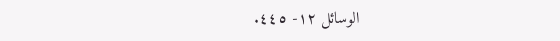الوسائل ١٢- ٤٤٥.